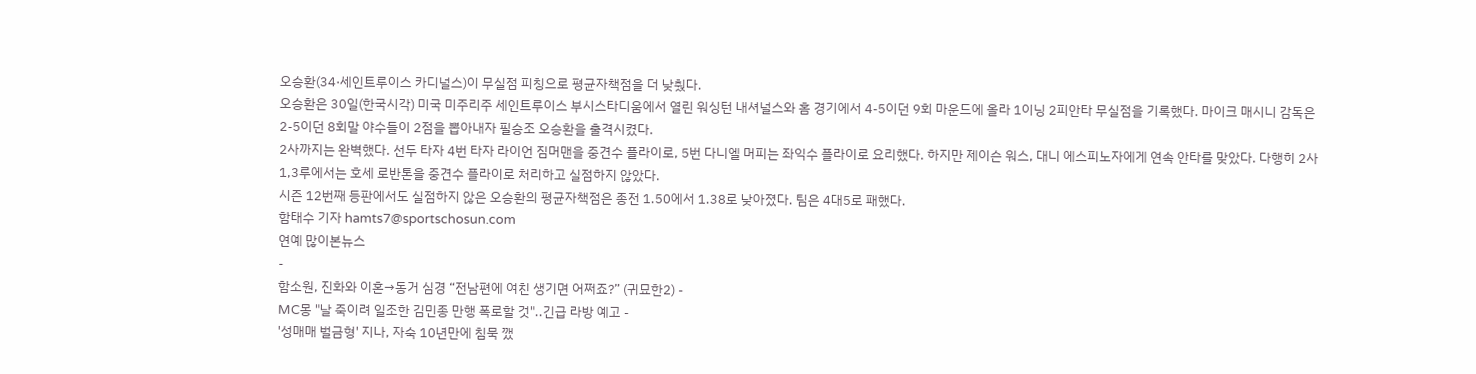오승환(34·세인트루이스 카디널스)이 무실점 피칭으로 평균자책점을 더 낮췄다.
오승환은 30일(한국시각) 미국 미주리주 세인트루이스 부시스타디움에서 열린 워싱턴 내셔널스와 홈 경기에서 4-5이던 9회 마운드에 올라 1이닝 2피안타 무실점을 기록했다. 마이크 매시니 감독은 2-5이던 8회말 야수들이 2점을 뽑아내자 필승조 오승환을 출격시켰다.
2사까지는 완벽했다. 선두 타자 4번 타자 라이언 짐머맨을 중견수 플라이로, 5번 다니엘 머피는 좌익수 플라이로 요리했다. 하지만 제이슨 워스, 대니 에스피노자에게 연속 안타를 맞았다. 다행히 2사 1,3루에서는 호세 로반톤을 중견수 플라이로 처리하고 실점하지 않았다.
시즌 12번째 등판에서도 실점하지 않은 오승환의 평균자책점은 종전 1.50에서 1.38로 낮아졌다. 팀은 4대5로 패했다.
함태수 기자 hamts7@sportschosun.com
연예 많이본뉴스
-
함소원, 진화와 이혼→동거 심경 “전남편에 여친 생기면 어쩌죠?” (귀묘한2) -
MC몽 "날 죽이려 일조한 김민종 만행 폭로할 것"..긴급 라방 예고 -
'성매매 벌금형' 지나, 자숙 10년만에 침묵 깼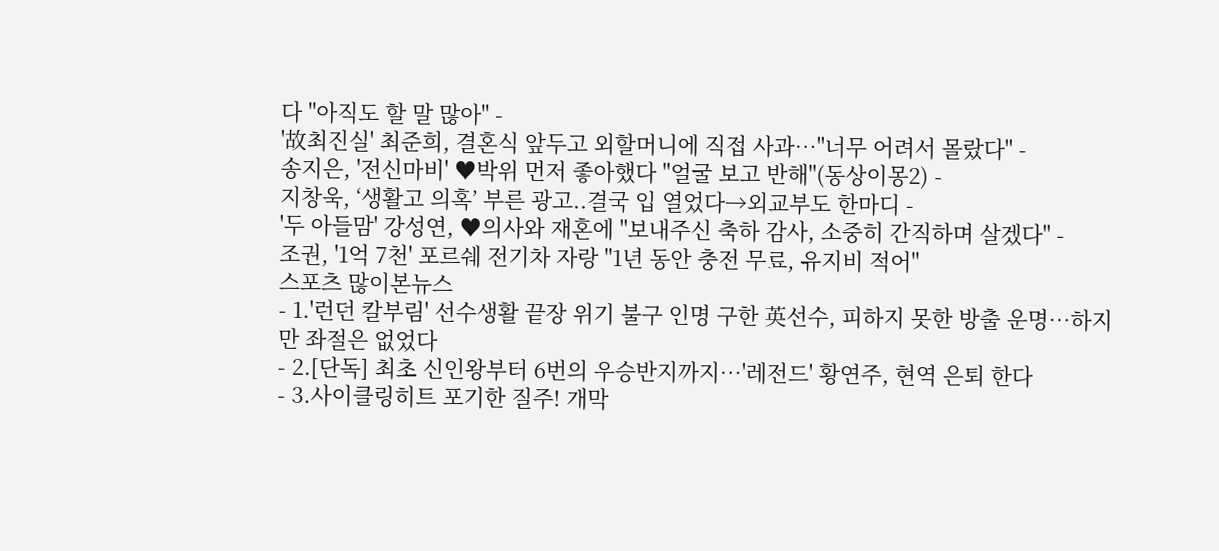다 "아직도 할 말 많아" -
'故최진실' 최준희, 결혼식 앞두고 외할머니에 직접 사과…"너무 어려서 몰랐다" -
송지은, '전신마비' ♥박위 먼저 좋아했다 "얼굴 보고 반해"(동상이몽2) -
지창욱, ‘생활고 의혹’ 부른 광고..결국 입 열었다→외교부도 한마디 -
'두 아들맘' 강성연, ♥의사와 재혼에 "보내주신 축하 감사, 소중히 간직하며 살겠다" -
조권, '1억 7천' 포르쉐 전기차 자랑 "1년 동안 충전 무료, 유지비 적어"
스포츠 많이본뉴스
- 1.'런던 칼부림' 선수생활 끝장 위기 불구 인명 구한 英선수, 피하지 못한 방출 운명…하지만 좌절은 없었다
- 2.[단독] 최초 신인왕부터 6번의 우승반지까지…'레전드' 황연주, 현역 은퇴 한다
- 3.사이클링히트 포기한 질주! 개막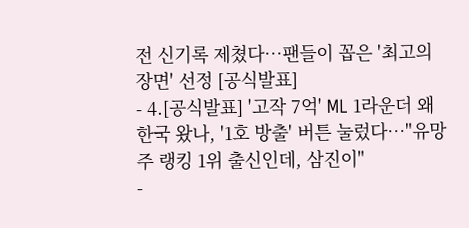전 신기록 제쳤다…팬들이 꼽은 '최고의 장면' 선정 [공식발표]
- 4.[공식발표] '고작 7억' ML 1라운더 왜 한국 왔나, '1호 방출' 버튼 눌렀다…"유망주 랭킹 1위 출신인데, 삼진이"
-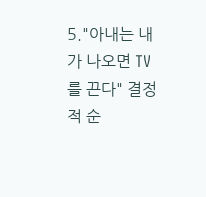5."아내는 내가 나오면 TV를 끈다" 결정적 순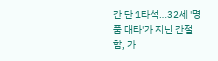간 단 1타석…32세 '명품 대타'가 지닌 간절함, 가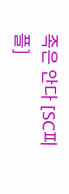족은 안다 [SC피플]